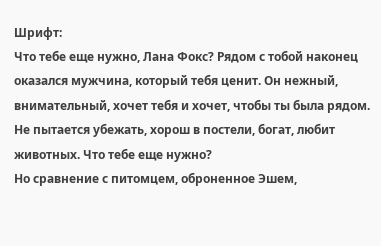Шрифт:
Что тебе еще нужно, Лана Фокс? Рядом с тобой наконец оказался мужчина, который тебя ценит. Он нежный, внимательный, хочет тебя и хочет, чтобы ты была рядом. Не пытается убежать, хорош в постели, богат, любит животных. Что тебе еще нужно?
Но сравнение с питомцем, оброненное Эшем,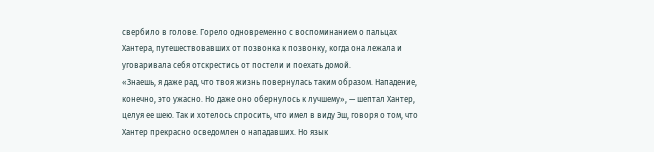свербило в голове. Горело одновременно с воспоминанием о пальцах Хантера, путешествовавших от позвонка к позвонку, когда она лежала и уговаривала себя отскрестись от постели и поехать домой.
«Знаешь, я даже рад, что твоя жизнь повернулась таким образом. Нападение, конечно, это ужасно. Но даже оно обернулось к лучшему», — шептал Хантер, целуя ее шею. Так и хотелось спросить, что имел в виду Эш, говоря о том, что Хантер прекрасно осведомлен о нападавших. Но язык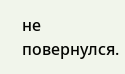не повернулся.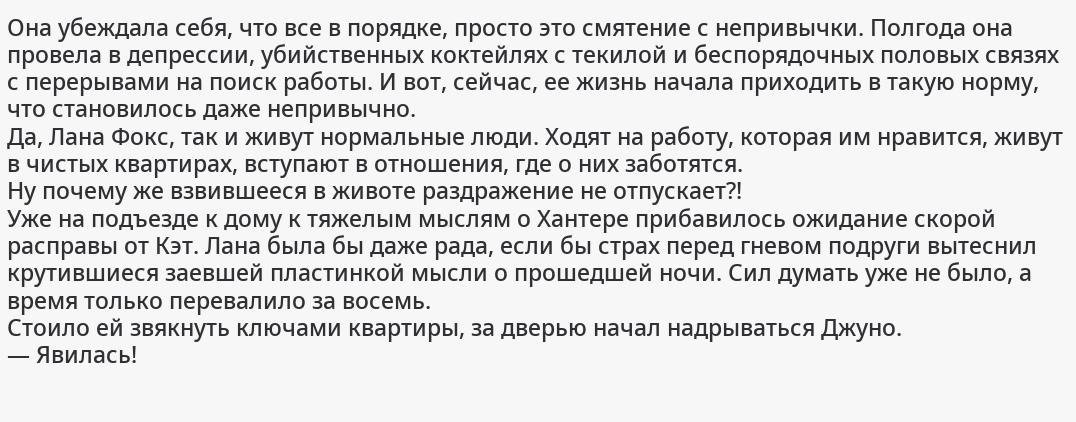Она убеждала себя, что все в порядке, просто это смятение с непривычки. Полгода она провела в депрессии, убийственных коктейлях с текилой и беспорядочных половых связях с перерывами на поиск работы. И вот, сейчас, ее жизнь начала приходить в такую норму, что становилось даже непривычно.
Да, Лана Фокс, так и живут нормальные люди. Ходят на работу, которая им нравится, живут в чистых квартирах, вступают в отношения, где о них заботятся.
Ну почему же взвившееся в животе раздражение не отпускает?!
Уже на подъезде к дому к тяжелым мыслям о Хантере прибавилось ожидание скорой расправы от Кэт. Лана была бы даже рада, если бы страх перед гневом подруги вытеснил крутившиеся заевшей пластинкой мысли о прошедшей ночи. Сил думать уже не было, а время только перевалило за восемь.
Стоило ей звякнуть ключами квартиры, за дверью начал надрываться Джуно.
— Явилась!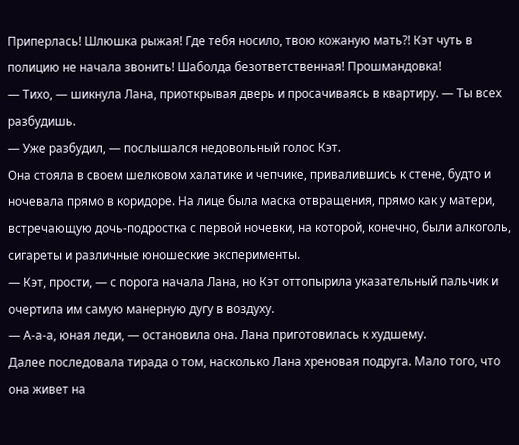Приперлась! Шлюшка рыжая! Где тебя носило, твою кожаную мать?! Кэт чуть в полицию не начала звонить! Шаболда безответственная! Прошмандовка!
— Тихо, — шикнула Лана, приоткрывая дверь и просачиваясь в квартиру. — Ты всех разбудишь.
— Уже разбудил, — послышался недовольный голос Кэт.
Она стояла в своем шелковом халатике и чепчике, привалившись к стене, будто и ночевала прямо в коридоре. На лице была маска отвращения, прямо как у матери, встречающую дочь-подростка с первой ночевки, на которой, конечно, были алкоголь, сигареты и различные юношеские эксперименты.
— Кэт, прости, — с порога начала Лана, но Кэт оттопырила указательный пальчик и очертила им самую манерную дугу в воздуху.
— А-а-а, юная леди, — остановила она. Лана приготовилась к худшему.
Далее последовала тирада о том, насколько Лана хреновая подруга. Мало того, что она живет на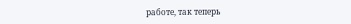работе, так теперь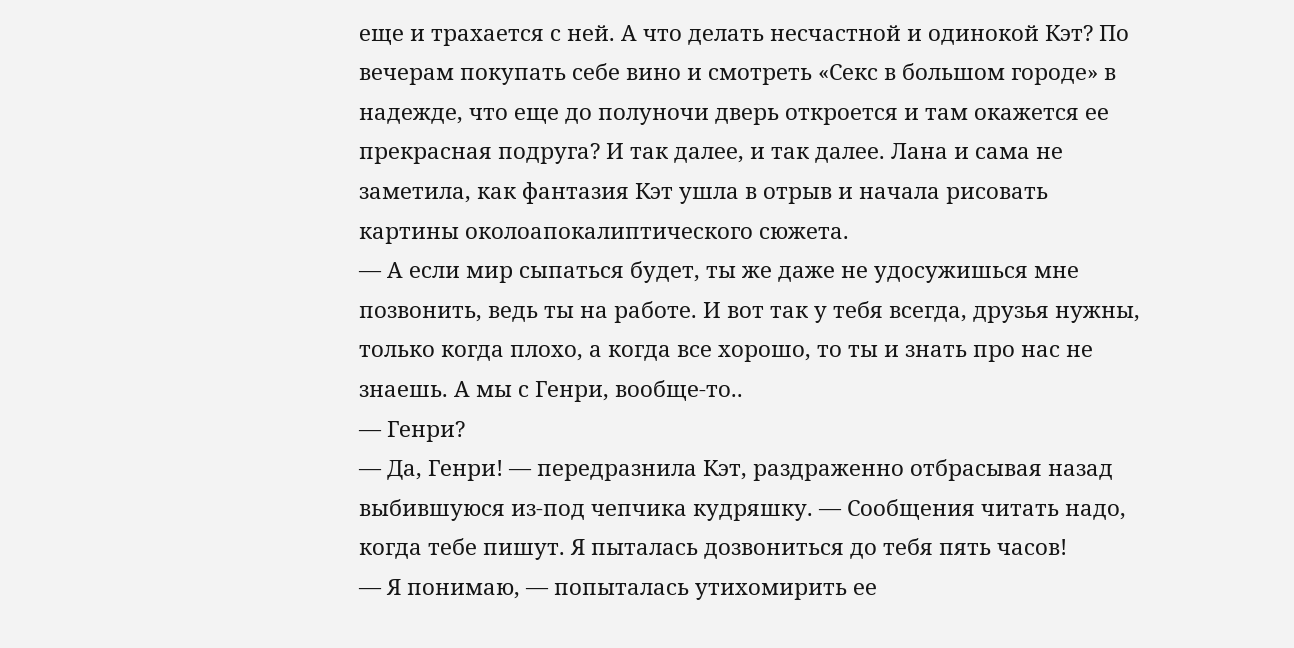еще и трахается с ней. А что делать несчастной и одинокой Кэт? По вечерам покупать себе вино и смотреть «Секс в большом городе» в надежде, что еще до полуночи дверь откроется и там окажется ее прекрасная подруга? И так далее, и так далее. Лана и сама не заметила, как фантазия Кэт ушла в отрыв и начала рисовать картины околоапокалиптического сюжета.
— А если мир сыпаться будет, ты же даже не удосужишься мне позвонить, ведь ты на работе. И вот так у тебя всегда, друзья нужны, только когда плохо, а когда все хорошо, то ты и знать про нас не знаешь. А мы с Генри, вообще-то..
— Генри?
— Да, Генри! — передразнила Кэт, раздраженно отбрасывая назад выбившуюся из-под чепчика кудряшку. — Сообщения читать надо, когда тебе пишут. Я пыталась дозвониться до тебя пять часов!
— Я понимаю, — попыталась утихомирить ее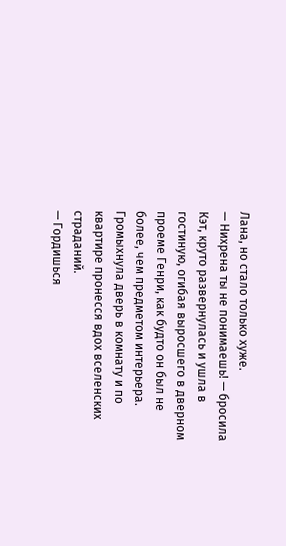Лана, но стало только хуже.
— Нихрена ты не понимаешь! — бросила Кэт, круто развернулась и ушла в гостиную, огибая выросшего в дверном проеме Генри, как будто он был не более, чем предметом интерьера.
Громыхнула дверь в комнату и по квартире пронесся вдох вселенских страданий.
— Гордишься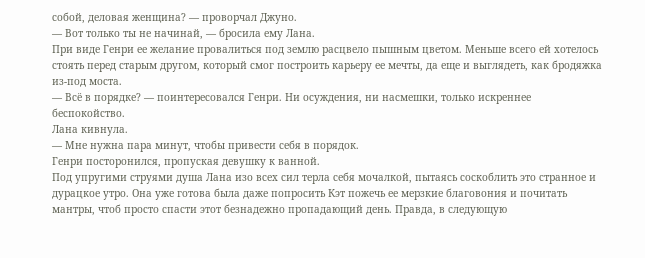собой, деловая женщина? — проворчал Джуно.
— Вот только ты не начинай, — бросила ему Лана.
При виде Генри ее желание провалиться под землю расцвело пышным цветом. Меньше всего ей хотелось стоять перед старым другом, который смог построить карьеру ее мечты, да еще и выглядеть, как бродяжка из-под моста.
— Всё в порядке? — поинтересовался Генри. Ни осуждения, ни насмешки, только искреннее беспокойство.
Лана кивнула.
— Мне нужна пара минут, чтобы привести себя в порядок.
Генри посторонился, пропуская девушку к ванной.
Под упругими струями душа Лана изо всех сил терла себя мочалкой, пытаясь соскоблить это странное и дурацкое утро. Она уже готова была даже попросить Кэт пожечь ее мерзкие благовония и почитать мантры, чтоб просто спасти этот безнадежно пропадающий день. Правда, в следующую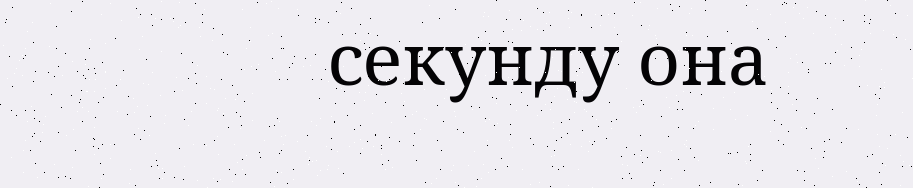секунду она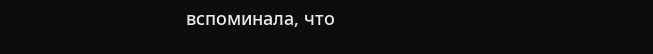вспоминала, что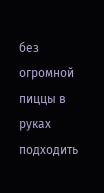без огромной пиццы в руках подходить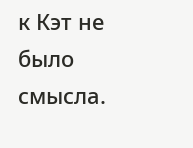к Кэт не было смысла.